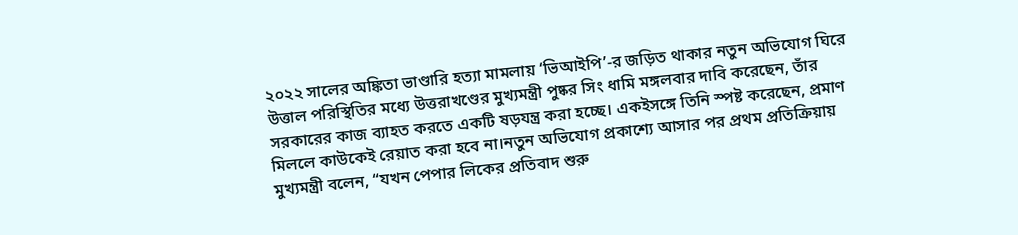২০২২ সালের অঙ্কিতা ভাণ্ডারি হত্যা মামলায় ‘ভিআইপি’-র জড়িত থাকার নতুন অভিযোগ ঘিরে উত্তাল পরিস্থিতির মধ্যে উত্তরাখণ্ডের মুখ্যমন্ত্রী পুষ্কর সিং ধামি মঙ্গলবার দাবি করেছেন, তাঁর সরকারের কাজ ব্যাহত করতে একটি ষড়যন্ত্র করা হচ্ছে। একইসঙ্গে তিনি স্পষ্ট করেছেন, প্রমাণ মিললে কাউকেই রেয়াত করা হবে না।নতুন অভিযোগ প্রকাশ্যে আসার পর প্রথম প্রতিক্রিয়ায় মুখ্যমন্ত্রী বলেন, “যখন পেপার লিকের প্রতিবাদ শুরু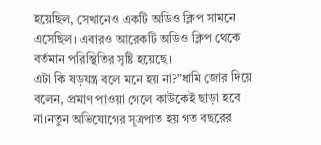হয়েছিল, সেখানেও একটি অডিও ক্লিপ সামনে এসেছিল। এবারও আরেকটি অডিও ক্লিপ থেকে বর্তমান পরিস্থিতির সৃষ্টি হয়েছে।
এটা কি ষড়যন্ত্র বলে মনে হয় না?”ধামি জোর দিয়ে বলেন, প্রমাণ পাওয়া গেলে কাউকেই ছাড়া হবে না।নতুন অভিযোগের সূত্রপাত হয় গত বছরের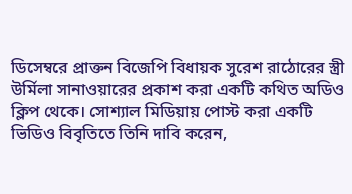ডিসেম্বরে প্রাক্তন বিজেপি বিধায়ক সুরেশ রাঠোরের স্ত্রী উর্মিলা সানাওয়ারের প্রকাশ করা একটি কথিত অডিও ক্লিপ থেকে। সোশ্যাল মিডিয়ায় পোস্ট করা একটি ভিডিও বিবৃতিতে তিনি দাবি করেন,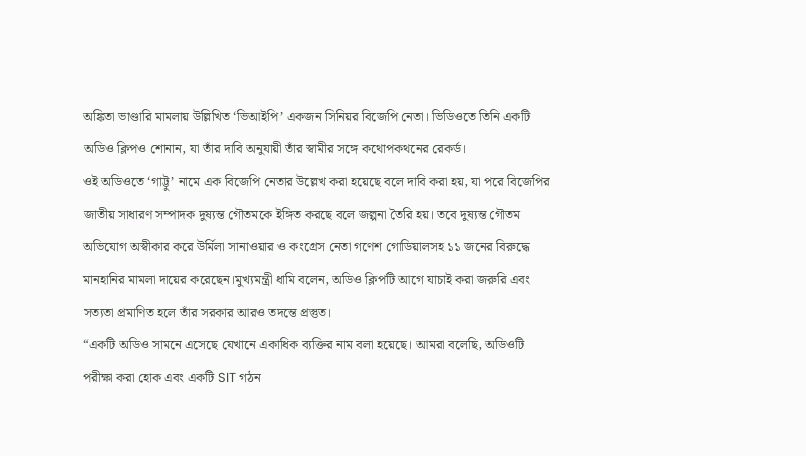অঙ্কিতা ভাণ্ডারি মামলায় উল্লিখিত ‘ভিআইপি’ একজন সিনিয়র বিজেপি নেতা। ভিডিওতে তিনি একটি অডিও ক্লিপও শোনান, যা তাঁর দাবি অনুযায়ী তাঁর স্বামীর সঙ্গে কথোপকথনের রেকর্ড।
ওই অডিওতে ‘গাট্টু’ নামে এক বিজেপি নেতার উল্লেখ করা হয়েছে বলে দাবি করা হয়, যা পরে বিজেপির জাতীয় সাধারণ সম্পাদক দুষ্যন্ত গৌতমকে ইঙ্গিত করছে বলে জল্পনা তৈরি হয়। তবে দুষ্যন্ত গৌতম অভিযোগ অস্বীকার করে উর্মিলা সানাওয়ার ও কংগ্রেস নেতা গণেশ গোডিয়ালসহ ১১ জনের বিরুদ্ধে মানহানির মামলা দায়ের করেছেন।মুখ্যমন্ত্রী ধামি বলেন, অডিও ক্লিপটি আগে যাচাই করা জরুরি এবং সত্যতা প্রমাণিত হলে তাঁর সরকার আরও তদন্তে প্রস্তুত।
“একটি অডিও সামনে এসেছে যেখানে একাধিক ব্যক্তির নাম বলা হয়েছে। আমরা বলেছি, অডিওটি পরীক্ষা করা হোক এবং একটি SIT গঠন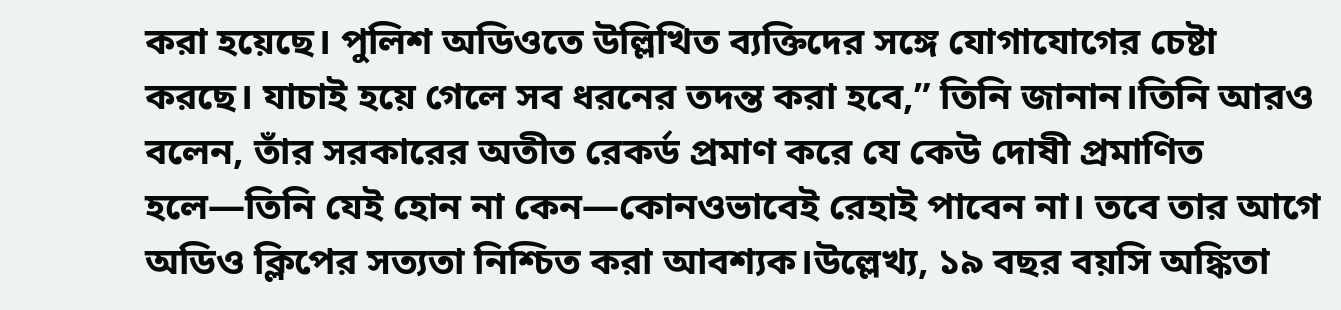করা হয়েছে। পুলিশ অডিওতে উল্লিখিত ব্যক্তিদের সঙ্গে যোগাযোগের চেষ্টা করছে। যাচাই হয়ে গেলে সব ধরনের তদন্ত করা হবে,” তিনি জানান।তিনি আরও বলেন, তাঁর সরকারের অতীত রেকর্ড প্রমাণ করে যে কেউ দোষী প্রমাণিত হলে—তিনি যেই হোন না কেন—কোনওভাবেই রেহাই পাবেন না। তবে তার আগে অডিও ক্লিপের সত্যতা নিশ্চিত করা আবশ্যক।উল্লেখ্য, ১৯ বছর বয়সি অঙ্কিতা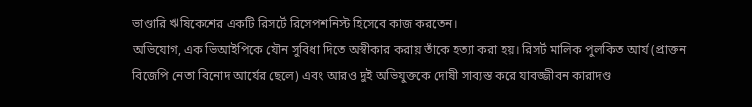ভাণ্ডারি ঋষিকেশের একটি রিসর্টে রিসেপশনিস্ট হিসেবে কাজ করতেন।
অভিযোগ, এক ভিআইপিকে যৌন সুবিধা দিতে অস্বীকার করায় তাঁকে হত্যা করা হয়। রিসর্ট মালিক পুলকিত আর্য (প্রাক্তন বিজেপি নেতা বিনোদ আর্যের ছেলে) এবং আরও দুই অভিযুক্তকে দোষী সাব্যস্ত করে যাবজ্জীবন কারাদণ্ড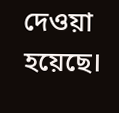দেওয়া হয়েছে।